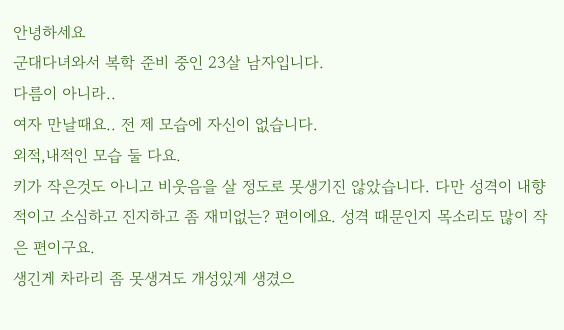안녕하세요
군대다녀와서 복학 준비 중인 23살 남자입니다.
다름이 아니라..
여자 만날때요.. 전 제 모습에 자신이 없습니다.
외적,내적인 모습 둘 다요.
키가 작은것도 아니고 비웃음을 살 정도로 못생기진 않았습니다. 다만 성격이 내향적이고 소심하고 진지하고 좀 재미없는? 편이에요. 성격 때문인지 목소리도 많이 작은 편이구요.
생긴게 차라리 좀 못생겨도 개성있게 생겼으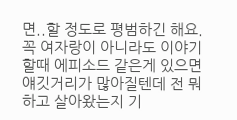면..할 정도로 평범하긴 해요.
꼭 여자랑이 아니라도 이야기할때 에피소드 같은게 있으면 얘깃거리가 많아질텐데 전 뭐하고 살아왔는지 기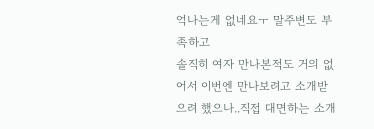억나는게 없네요ㅜ 말주변도 부족하고
솔직히 여자 만나본적도 거의 없어서 이번엔 만나보려고 소개받으려 했으나..직접 대면하는 소개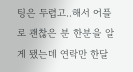팅은 두렵고..해서 어플로 괜찮은 분 한분을 알게 됐는데 연락만 한달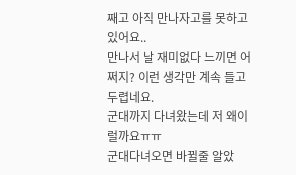째고 아직 만나자고를 못하고 있어요..
만나서 날 재미없다 느끼면 어쩌지? 이런 생각만 계속 들고 두렵네요.
군대까지 다녀왔는데 저 왜이럴까요ㅠㅠ
군대다녀오면 바뀔줄 알았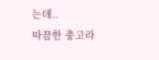는데..
따끔한 충고라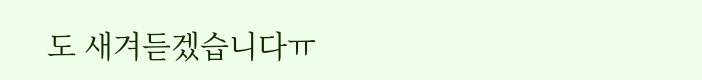도 새겨듣겠습니다ㅠ